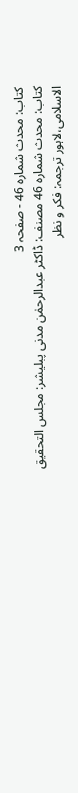کتاب: محدث شمارہ 46 - صفحہ 3
کتاب: محدث شمارہ 46 مصنف: ڈاکٹر عبدالرحمٰن مدنی پبلیشر: مجلس التحقیق الاسلامی،لاہور ترجمہ: فکر و نظر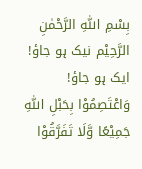بِسْمِ اللّٰہِ الرَّحْمٰنِ الرَّحِیْم نیک ہو جاؤ! ایک ہو جاؤ! وَاعْتَصِمُوْا بِحَبْلِ اللّٰہِ جَمِیْعًا وَّلَا تَفَرَّقُوْا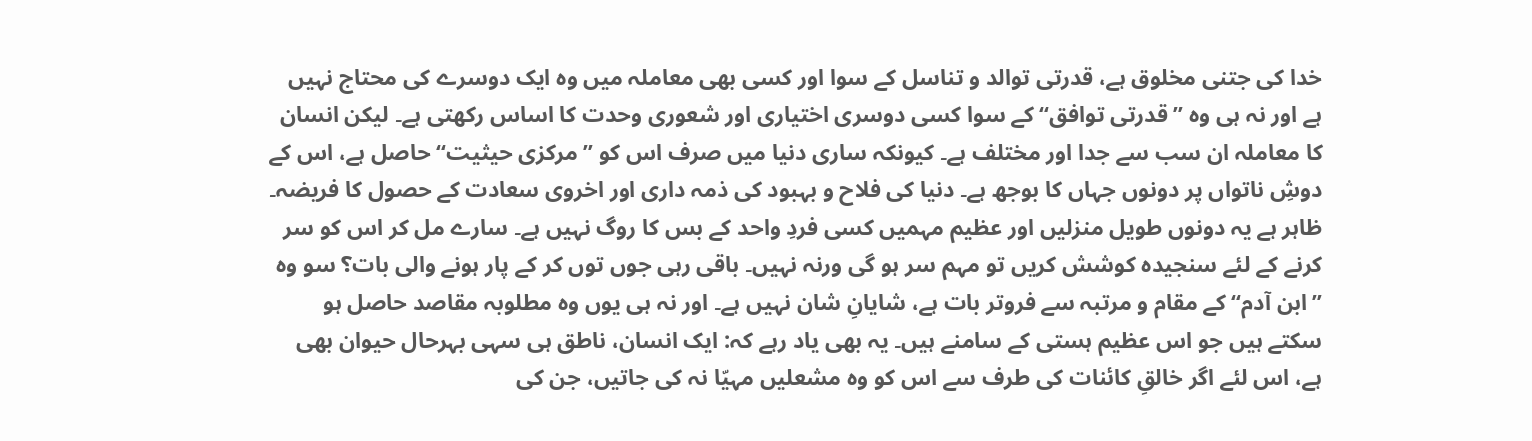خدا کی جتنی مخلوق ہے، قدرتی توالد و تناسل کے سوا اور کسی بھی معاملہ میں وہ ایک دوسرے کی محتاج نہیں ہے اور نہ ہی وہ ’’قدرتی توافق‘‘ کے سوا کسی دوسری اختیاری اور شعوری وحدت کا اساس رکھتی ہے۔ لیکن انسان کا معاملہ ان سب سے جدا اور مختلف ہے۔ کیونکہ ساری دنیا میں صرف اس کو ’’مرکزی حیثیت‘‘ حاصل ہے، اس کے دوشِ ناتواں پر دونوں جہاں کا بوجھ ہے۔ دنیا کی فلاح و بہبود کی ذمہ داری اور اخروی سعادت کے حصول کا فریضہ۔ ظاہر ہے یہ دونوں طویل منزلیں اور عظیم مہمیں کسی فردِ واحد کے بس کا روگ نہیں ہے۔ سارے مل کر اس کو سر کرنے کے لئے سنجیدہ کوشش کریں تو مہم سر ہو گی ورنہ نہیں۔ باقی رہی جوں توں کر کے پار ہونے والی بات؟ سو وہ ’’ابن آدم‘‘ کے مقام و مرتبہ سے فروتر بات ہے، شایانِ شان نہیں ہے۔ اور نہ ہی یوں وہ مطلوبہ مقاصد حاصل ہو سکتے ہیں جو اس عظیم ہستی کے سامنے ہیں۔ یہ بھی یاد رہے کہ: ایک انسان، ناطق ہی سہی بہرحال حیوان بھی ہے، اس لئے اگر خالقِ کائنات کی طرف سے اس کو وہ مشعلیں مہیّا نہ کی جاتیں، جن کی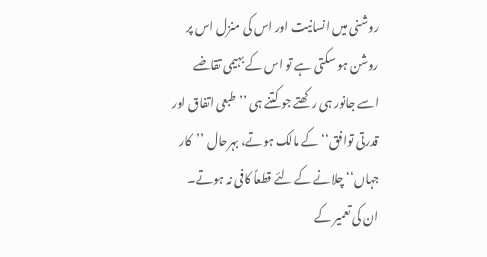روشنی میں انسانیت اور اس کی منزل اس پر روشن ہو سکتی ہے تو اس کے بہیمی تقاضے اسے جانور ہی رکھتے جو کتنے ہی ’’طبعی اتفاق اور قدرتی توافق‘‘ کے مالک ہوتے، بہرحال ’’کار جہاں‘‘ چلانے کے لئے قطعاً کافی نہ ہوتے۔ ان کی تعمیر کے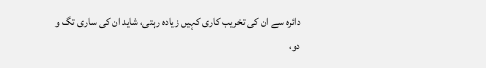دائرہ سے ان کی تخریب کاری کہیں زیادہ رہتی، شاید ان کی ساری تگ و دو،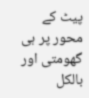پیٹ کے محور پر ہی گھومتی اور بالکل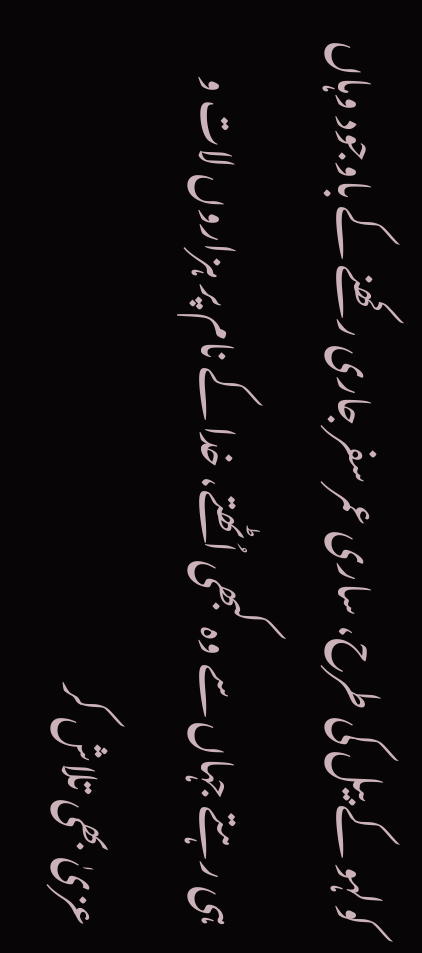کولہو کے بیل کی طرح، ساری عمر سفر جاری رکھنے کے باوجود وہاں ہی رہتے جہاں سے وہ کبھی اُٹھتے، خدا کے نام پر ہزاروں لات و عزیٰ بھی تلاش کر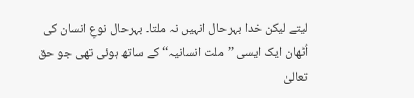لیتے لیکن خدا بہرحال انہیں نہ ملتا۔ بہرحال نوعِ انسان کی اُٹھان ایک ایسی ’’ملت انسانیہ‘‘ کے ساتھ ہوئی تھی جو حق تعالیٰ